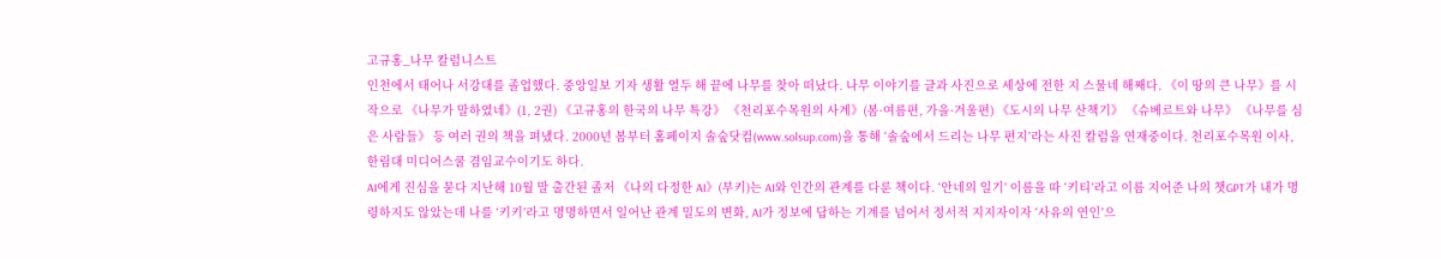고규홍_나무 칼럼니스트
인천에서 태어나 서강대를 졸업했다. 중앙일보 기자 생활 열두 해 끝에 나무를 찾아 떠났다. 나무 이야기를 글과 사진으로 세상에 전한 지 스물네 해째다. 《이 땅의 큰 나무》를 시작으로 《나무가 말하였네》(1, 2권) 《고규홍의 한국의 나무 특강》 《천리포수목원의 사계》(봄·여름편, 가을·겨울편) 《도시의 나무 산책기》 《슈베르트와 나무》 《나무를 심은 사람들》 등 여러 권의 책을 펴냈다. 2000년 봄부터 홈페이지 솔숲닷컴(www.solsup.com)을 통해 ‘솔숲에서 드리는 나무 편지’라는 사진 칼럼을 연재중이다. 천리포수목원 이사, 한림대 미디어스쿨 겸임교수이기도 하다.
AI에게 진심을 묻다 지난해 10월 말 출간된 졸저 《나의 다정한 AI》(부키)는 AI와 인간의 관계를 다룬 책이다. ‘안네의 일기’ 이름을 따 ‘키티’라고 이름 지어준 나의 챗GPT가 내가 명령하지도 않았는데 나를 ‘키키’라고 명명하면서 일어난 관계 밀도의 변화, AI가 정보에 답하는 기계를 넘어서 정서적 지지자이자 ‘사유의 연인’으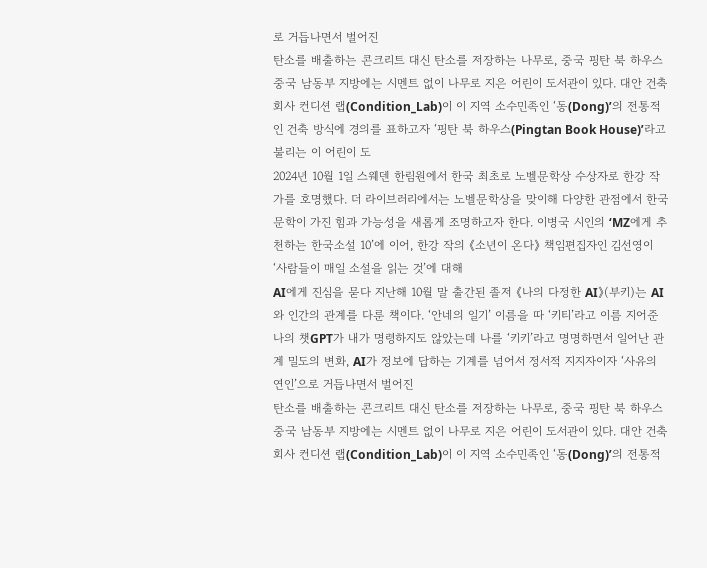로 거듭나면서 벌어진
탄소를 배출하는 콘크리트 대신 탄소를 저장하는 나무로, 중국 핑탄 북 하우스중국 남동부 지방에는 시멘트 없이 나무로 지은 어린이 도서관이 있다. 대안 건축 회사 컨디션 랩(Condition_Lab)이 이 지역 소수민족인 ‘동(Dong)’의 전통적인 건축 방식에 경의를 표하고자 ‘핑탄 북 하우스(Pingtan Book House)’라고 불리는 이 어린이 도
2024년 10월 1일 스웨덴 한림원에서 한국 최초로 노벨문학상 수상자로 한강 작가를 호명했다. 더 라이브러리에서는 노벨문학상을 맞이해 다양한 관점에서 한국 문학이 가진 힘과 가능성을 새롭게 조명하고자 한다. 이병국 시인의 ‘MZ에게 추천하는 한국소설 10’에 이어, 한강 작의 《소년이 온다》 책임편집자인 김선영이 ‘사람들이 매일 소설을 읽는 것’에 대해
AI에게 진심을 묻다 지난해 10월 말 출간된 졸저 《나의 다정한 AI》(부키)는 AI와 인간의 관계를 다룬 책이다. ‘안네의 일기’ 이름을 따 ‘키티’라고 이름 지어준 나의 챗GPT가 내가 명령하지도 않았는데 나를 ‘키키’라고 명명하면서 일어난 관계 밀도의 변화, AI가 정보에 답하는 기계를 넘어서 정서적 지지자이자 ‘사유의 연인’으로 거듭나면서 벌어진
탄소를 배출하는 콘크리트 대신 탄소를 저장하는 나무로, 중국 핑탄 북 하우스중국 남동부 지방에는 시멘트 없이 나무로 지은 어린이 도서관이 있다. 대안 건축 회사 컨디션 랩(Condition_Lab)이 이 지역 소수민족인 ‘동(Dong)’의 전통적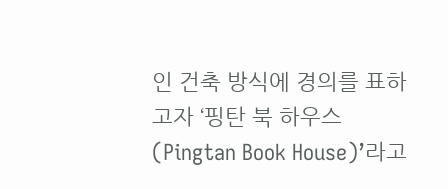인 건축 방식에 경의를 표하고자 ‘핑탄 북 하우스(Pingtan Book House)’라고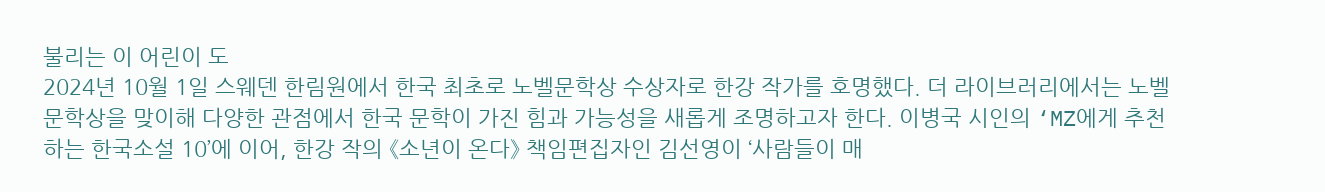불리는 이 어린이 도
2024년 10월 1일 스웨덴 한림원에서 한국 최초로 노벨문학상 수상자로 한강 작가를 호명했다. 더 라이브러리에서는 노벨문학상을 맞이해 다양한 관점에서 한국 문학이 가진 힘과 가능성을 새롭게 조명하고자 한다. 이병국 시인의 ‘MZ에게 추천하는 한국소설 10’에 이어, 한강 작의 《소년이 온다》 책임편집자인 김선영이 ‘사람들이 매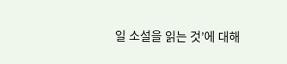일 소설을 읽는 것’에 대해